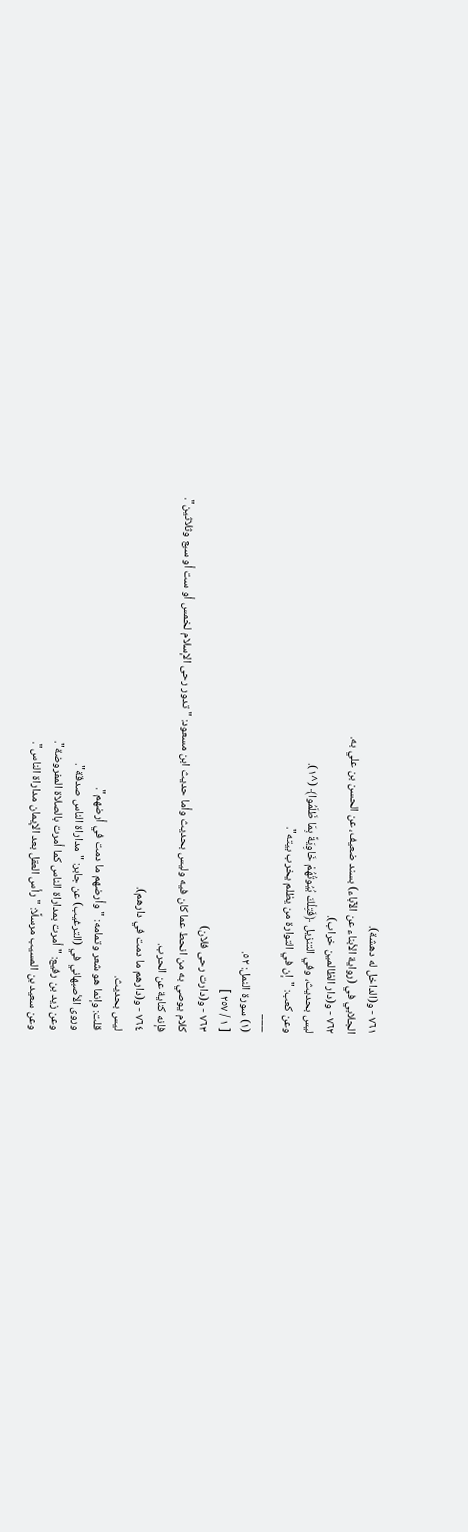٧٦١ - و(الداخل له دهشة).
الجلابي في (رواية الأبناء عن الآباء) بسند ضعيف، عن الحسن بن علي به.
٧٦٢ - و(دار الظالمين خراب).
ليس بحديث، وفي التنزيل ﴿فَتِلْكَ بُيُوتُهُمْ خَاوِيَةً بِمَا ظَلَمُوا﴾ (^١).
وعن كعب: "إن في التوارة من يظلم يخرب بيته".
___
(١) سورة النمل: ٥٢.
[ ١ / ٢٥٧ ]
٧٦٣ - و(دارت رحى فلان)
كلام يوصي به من انحط عما كان فيه وليس بحديث وأما حديث ابن مسعود: "تدور رحى الإسلام لخمس أو ست أو سبع وثلاثين".
فإنه كناية عن الحرب.
٧٦٤ - و(دارهم ما دمت في دارهم).
ليس بحديث.
قلت: وإنما هو شعر وتمامه: "وأرضهم ما دمت في أرضهم".
وروى الأصبهاني في (الترغيب) عن جابر: "مداراة الناس صدقة".
وعن زيد بن رفيع: "أمرت بمداراة الناس كما أمرت بالصلاة المفروضة".
وعن سعيد بن المسيب مرسلًا: "رأس العقل بعد الإيمان مداراة الناس".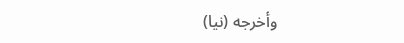وأخرجه (نيا)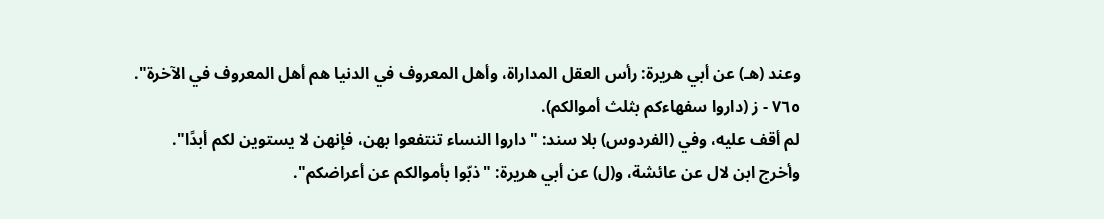وعند (هـ) عن أبي هريرة: رأس العقل المداراة، وأهل المعروف في الدنيا هم أهل المعروف في الآخرة".
٧٦٥ - ز (داروا سفهاءكم بثلث أموالكم).
لم أقف عليه، وفي (الفردوس) بلا سند: "داروا النساء تنتفعوا بهن، فإنهن لا يستوين لكم أبدًا".
وأخرج ابن لال عن عائشة، و(ل) عن أبي هريرة: "ذبّوا بأموالكم عن أعراضكم".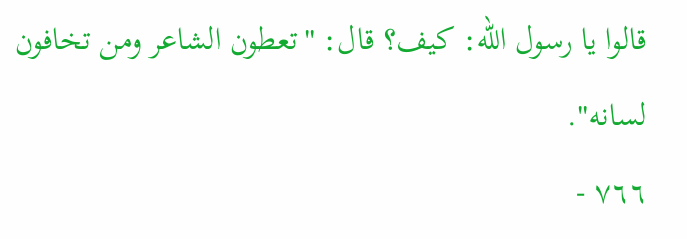قالوا يا رسول الله: كيف؟ قال: "تعطون الشاعر ومن تخافون لسانه".
٧٦٦ -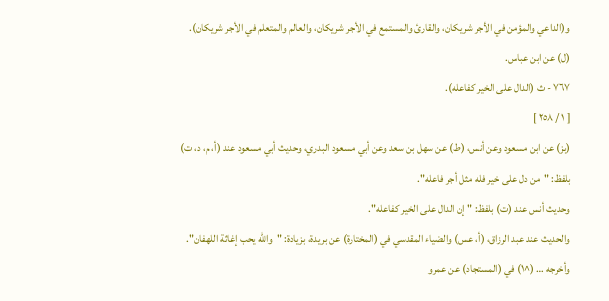و(الداعي والمؤمن في الأجر شريكان، والقارئ والمستمع في الأجر شريكان، والعالم والمتعلم في الأجر شريكان).
(ل) عن ابن عباس.
٧٦٧ - ث (الدال على الخير كفاعله).
[ ١ / ٢٥٨ ]
(بز) عن ابن مسعود وعن أنس، (ط) عن سهل بن سعد وعن أبي مسعود البدري، وحديث أبي مسعود عند (أ، م، د، ت) بلفظ: "من دل على خير فله مثل أجر فاعله".
وحديث أنس عند (ت) بلفظ: "إن الدال على الخير كفاعله".
والحديث عند عبد الرزاق، (أ، عس) والضياء المقدسي في (المختارة) عن بريدة، بزيادة: "والله يحب إغاثة اللهفان".
وأخرجه … (^١) في (المستجاد) عن عمرو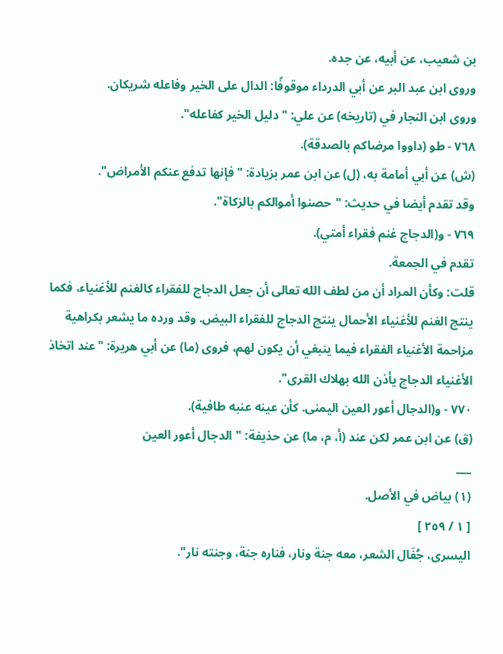بن شعيب، عن أبيه، عن جده.
وروى ابن عبد البر عن أبي الدرداء موقوفًا: الدال على الخير وفاعله شريكان.
وروى ابن النجار في (تاريخه) عن علي: "دليل الخير كفاعله".
٧٦٨ - طو (داووا مرضاكم بالصدقة).
(ش) عن أبي أمامة به، (ل) عن ابن عمر بزيادة: "فإنها تدفع عنكم الأمراض".
وقد تقدم أيضا في حديث: "حصنوا أموالكم بالزكاة".
٧٦٩ - و(الدجاج غنم فقراء أمتي).
تقدم في الجمعة.
قلت: وكأن المراد أن من لطف الله تعالى أن جعل الدجاج للفقراء كالغنم للأغنياء، فكما ينتج الغنم للأغنياء الأحمال ينتج الدجاج للفقراء البيض. وقد ورده ما يشعر بكراهية مزاحمة الأغنياء الفقراء فيما ينبغي أن يكون لهم، فروى (ما) عن أبي هريرة: "عند اتخاذ الأغنياء الدجاج يأذن الله بهلاك القرى".
٧٧٠ - و(الدجال أعور العين اليمنى. كأن عينه عنبه طافية).
(ق) عن ابن عمر لكن عند (أ، م، ما) عن حذيفة: "الدجال أعور العين
___
(١) بياض في الأصل.
[ ١ / ٢٥٩ ]
اليسرى، جُفَال الشعر، معه جنة ونار، فناره جنة، وجنته نار".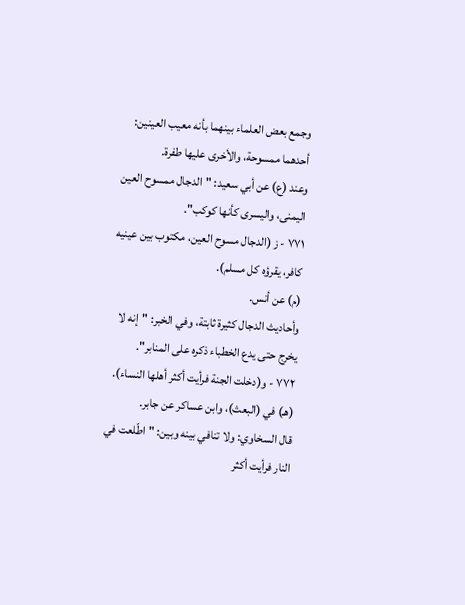وجمع بعض العلماء بينهما بأنه معيب العينين: أحدهما ممسوحة، والأخرى عليها طفرة.
وعند (ع) عن أبي سعيد: "الدجال ممسوح العين اليمنى، واليسرى كأنها كوكب".
٧٧١ - ز (الدجال مسوح العين، مكتوب بين عينيه كافر، يقرؤه كل مسلم).
(م) عن أنس.
وأحاديث الدجال كثيرة ثابتة، وفي الخبر: "إنه لا يخرج حتى يدع الخطباء ذكره على المنابر".
٧٧٢ - و(دخلت الجنة فرأيت أكثر أهلها النساء).
(هـ) في (البعث)، وابن عساكر عن جابر.
قال السخاوي: ولا تنافي بينه وبين: "اطّلعت في النار فرأيت أكثر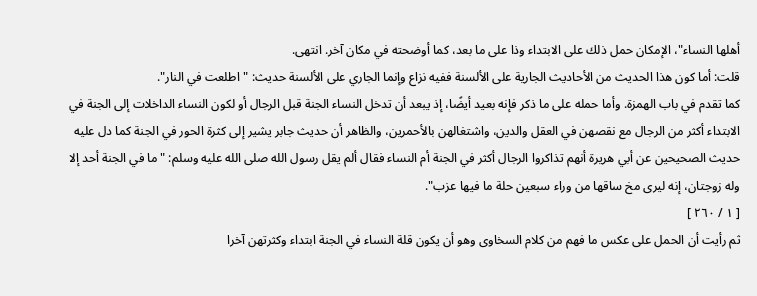أهلها النساء"، الإمكان حمل ذلك على الابتداء وذا على ما بعد، كما أوضحته في مكان آخر. انتهى.
قلت: أما كون هذا الحديث من الأحاديث الجارية على الألسنة ففيه نزاع وإنما الجاري على الألسنة حديث: "اطلعت في النار".
كما تقدم في باب الهمزة. وأما حمله على ما ذكر فإنه بعيد أيضًا، إذ يبعد أن تدخل النساء الجنة قبل الرجال أو لكون النساء الداخلات إلى الجنة في الابتداء أكثر من الرجال مع نقصهن في العقل والدين، واشتغالهن بالأحمرين، والظاهر أن حديث جابر يشير إلى كثرة الحور في الجنة كما دل عليه حديث الصحيحين عن أبي هريرة أنهم تذاكروا الرجال أكثر في الجنة أم النساء فقال ألم يقل رسول الله صلى الله عليه وسلم: "ما في الجنة أحد إلا وله زوجتان، إنه ليرى مخ ساقها من وراء سبعين حلة ما فيها عزب".
[ ١ / ٢٦٠ ]
ثم رأيت أن الحمل على عكس ما فهم من كلام السخاوى وهو أن يكون قلة النساء في الجنة ابتداء وكثرتهن آخرا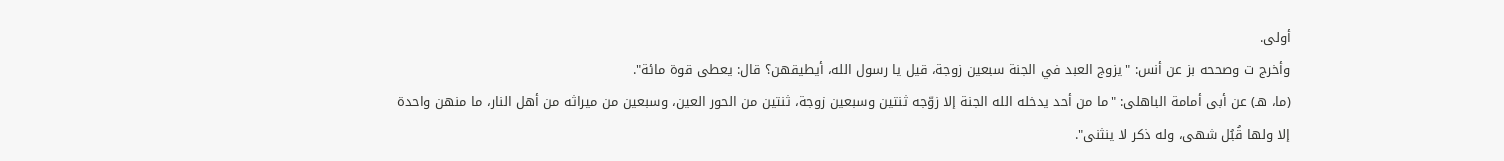أولى.
وأخرج ت وصححه بز عن أنس: "يزوج العبد في الجنة سبعين زوجة، قيل يا رسول الله، أيطيقهن؟ قال: يعطى قوة مائة".
(ما، هـ) عن أبى أمامة الباهلى: "ما من أحد يدخله الله الجنة إلا زوّجه ثنتين وسبعين زوجة، ثنتين من الحور العين، وسبعين من ميراثه من أهل النار، ما منهن واحدة إلا ولها قُبُل شهى، وله ذكر لا ينثنى".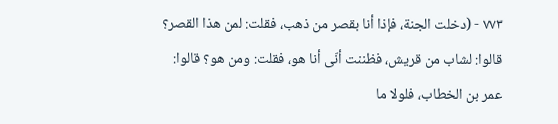٧٧٣ - (دخلت الجنة، فإذا أنا بقصر من ذهب، فقلت: لمن هذا القصر؟ قالوا: لشاب من قريش، فظننت أنّى أنا هو، فقلت: ومن هو؟ قالوا: عمر بن الخطاب، فلولا ما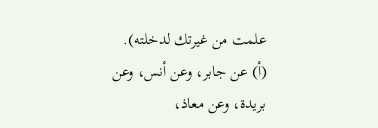علمت من غيرتك لدخلته).
(أ) عن جابر، وعن أنس، وعن بريدة، وعن معاذ،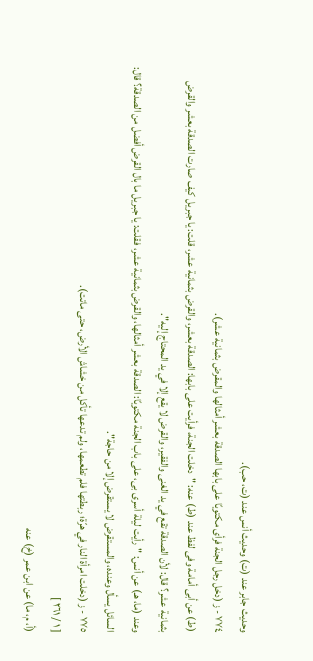وحديث جابر عند (ت) وحديث أنس عند (ت، حب).
٧٧٤ - ز (دخل رجل الجنة فرأى مكتوبًا على بابها الصدقة بعشر أمثالها والمقرض بثمانية عشر).
(ط) عن أبى أمامة وفى لفظ عند (ط) عنه: "دخلت الجنة، فرأيت على بابها: الصدقة بعشر، والقرض بثمانية عشر، قلت: يا جبريل كيف صارت الصدقة بعشر والقرض بثمانية عشر؟ قال: لأن الصدقة تقع في يد الغنى والفقير، والقرض لا يقع إلا في يد المحتاج إليه".
وعند (ما، هـ) عن أنس: "رأيت ليلة أسرى بى، على باب الجنة مكتوبًا: الصدقة بعشر أمثالها، والقرض بثمانية عشر، فقلت: يا جبريل ما بال القرض أفضل من الصدقة؟ قال: السائل يسأل وعنده، والمستقرض لا يستقرض إلا من حاجة".
٧٧٥ - ز (دخلت امرأة النار في هرّة؛ ربطتها فلم تطعمها، ولم تدعها تأكل من خشاش الأرض، حتى ماتت).
[ ١ / ٢٦١ ]
(أ، م، ما) عن ابن عمر (خ) عنه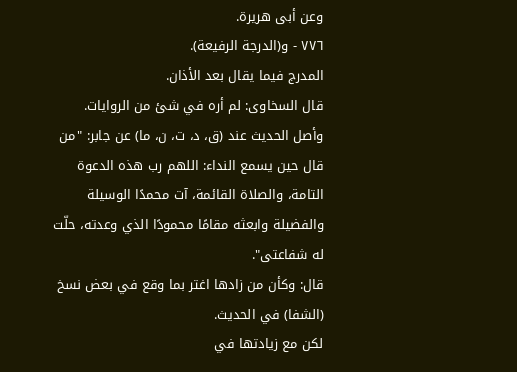وعن أبى هريرة.
٧٧٦ - و(الدرجة الرفيعة).
المدرج فيما يقال بعد الأذان.
قال السخاوى: لم أره في شئ من الروايات.
وأصل الحديث عند (ق، د، ت، ن، ما) عن جابر: "من قال حين يسمع النداء: اللهم رب هذه الدعوة التامة، والصلاة القائمة، آت محمدًا الوسيلة والفضيلة وابعثه مقامًا محمودًا الذي وعدته، حلّت له شفاعتى".
قال: وكأن من زادها اغتر بما وقع في بعض نسخ (الشفا) في الحديث.
لكن مع زيادتها في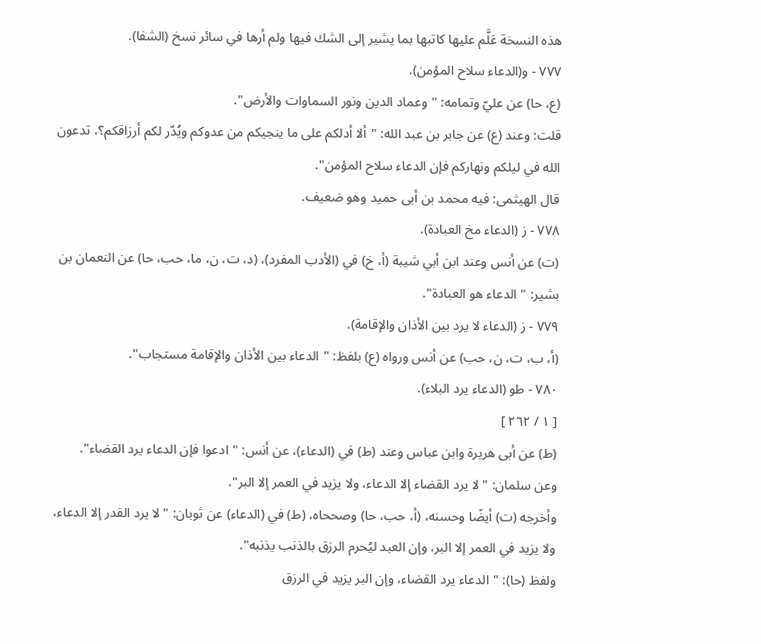هذه النسخة عَلَّم عليها كاتبها بما يشير إلى الشك فيها ولم أرها في سائر نسخ (الشفا).
٧٧٧ - و(الدعاء سلاح المؤمن).
(ع، حا) عن عليّ وتمامه: "وعماد الدين ونور السماوات والأرض".
قلت: وعند (ع) عن جابر بن عبد الله: "ألا أدلكم على ما ينجيكم من عدوكم ويُدّر لكم أرزاقكم؟، تدعون الله في ليلكم ونهاركم فإن الدعاء سلاح المؤمن".
قال الهيثمى: فيه محمد بن أبى حميد وهو ضعيف.
٧٧٨ - ز (الدعاء مخ العبادة).
(ت) عن أنس وعند ابن أبي شيبة (أ، خ) في (الأدب المفرد)، (د، ت، ن، ما، حب، حا) عن النعمان بن بشير: "الدعاء هو العبادة".
٧٧٩ - ز (الدعاء لا يرد بين الأذان والإقامة).
(أ، ب، ت، ن، حب) عن أنس ورواه (ع) بلفظ: "الدعاء بين الأذان والإقامة مستجاب".
٧٨٠ - طو (الدعاء يرد البلاء).
[ ١ / ٢٦٢ ]
(ط) عن أبى هريرة وابن عباس وعند (ط) في (الدعاء)، عن أنس: "ادعوا فإن الدعاء يرد القضاء".
وعن سلمان: "لا يرد القضاء إلا الدعاء، ولا يزيد في العمر إلا البر".
وأخرجه (ت) أيضًا وحسنه، (أ، حب، حا) وصححاه، (ط) في (الدعاء) عن ثوبان: "لا يرد القدر إلا الدعاء، ولا يزيد في العمر إلا البر، وإن العبد ليُحرم الرزق بالذنب يذنبه".
ولفظ (حا): "الدعاء يرد القضاء، وإن البر يزيد في الرزق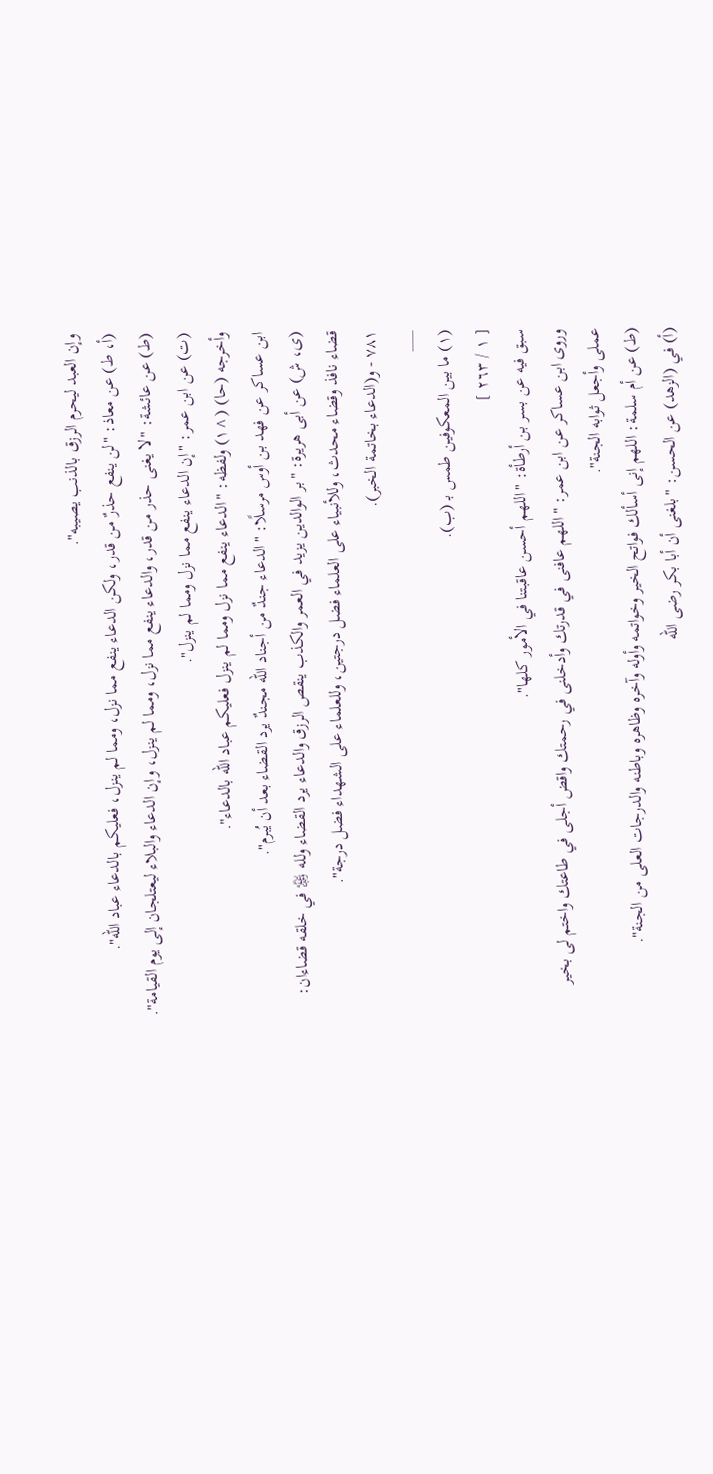وإن العبد ليحرم الرزق بالذنب يصيبه".
(أ، ط) عن معاذ: "لن ينفع حذرٌ من قدر، ولكن الدعاء ينفع مما نزل، ومما لم ينزل، فعليكم بالدعاء عباد الله".
(ط) عن عائشة: "لا يغنى حذر من قدر، والدعاء ينفع مما نزل، ومما لم ينزل، وإن الدعاء والبلاء ليعتلجان إلى يوم القيامة".
(ت) عن ابن عمر: "إن الدعاء ينفع مما نزل ومما لم ينزل".
وأخرجه (حا) (^١) ولفظه: "الدعاء ينفع مما نزل ومما لم ينزل فعليكم عباد الله بالدعاء".
ابن عساكر عن فهد بن أوس مرسلًا: "الدعاء جندٌ من أجناد الله مجندٌ يرد القضاء بعد أن يُبرم".
(ى، ش) عن أبى هريرة: "بر الوالدين يزيد في العمر والكذب ينقص الرزق والدعاء يرد القضاء ولله ﷿ في خلقه قضاءان: قضاء نافذ وقضاء محدث، وللأنبياء على العلماء فضل درجتين، وللعلماء على الشهداء فضل درجة".
٧٨١ - و(الدعاء بخاتمة الخبر).
___
(١) ما بين المعكوفين طمس بـ (ب).
[ ١ / ٢٦٣ ]
سبق فيه عن بسر بن أرطأة: "اللهم أحسن عاقبتنا في الأمور كلها".
وروى ابن عساكر عن ابن عمر: "اللهم عافنى في قدرتك وأدخلنى في رحمتك واقض أجلى في طاعتك واختم لى بخير عملى وأجعل ثوابه الجنة".
(ط) عن أم سلمة: اللهم إنى أسألك فواتح الخير وخواتمه وأوله وآخره وظاهره وباطنه والدرجات العلى من الجنة".
(أ) في (الزهد) عن الحسن: "بلغنى أن أبا بكر رضى الله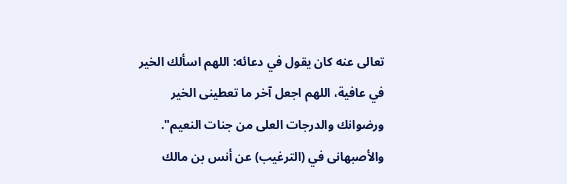تعالى عنه كان يقول في دعائه: اللهم اسألك الخير في عافية، اللهم اجعل آخر ما تعطينى الخير ورضوانك والدرجات العلى من جنات النعيم".
والأصبهانى في (الترغيب) عن أنس بن مالك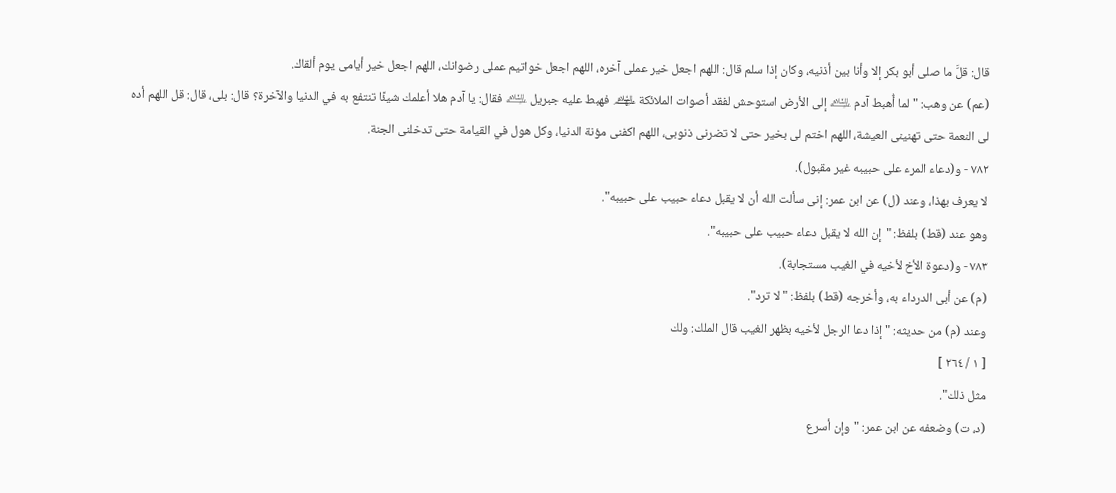قال: قلَّ ما صلى أبو بكر إلا وأنا بين أذنيه، وكان إذا سلم قال: اللهم اجعل خير عملى آخره، اللهم اجعل خواتيم عملى رضوانك، اللهم اجعل خير أيامى يوم ألقاك.
(عم) عن وهب: "لما أُهبط آدم ﵇ إلى الأرض استوحش لفقد أصوات الملائكة ﵈ فهبط عليه جبريل ﵇ فقال: يا آدم هلا أعلمك شيئًا تنتفع به في الدنيا والآخرة؟ قال: بلى، قال: قل اللهم أده لى النعمة حتى تهنينى العيشة، اللهم اختم لى بخير حتى لا تضرنى ذنوبى، اللهم اكفنى مؤنة الدنيا، وكل هول في القيامة حتى تدخلنى الجنة.
٧٨٢ - و(دعاء المرء على حبيبه غير مقبول).
لا يعرف بهذا، وعند (ل) عن ابن عمر: إنى سألت الله أن لا يقبل دعاء حبيب على حبيبه".
وهو عند (قط) بلفظ: "إن الله لا يقبل دعاء حبيب على حبيبه".
٧٨٣ - و(دعوة الأخ لأخيه في الغيب مستجابة).
(م) عن أبى الدرداء به، وأخرجه (قط) بلفظ: "لا ترد".
وعند (م) من حديثه: "إذا دعا الرجل لأخيه بظهر الغيب قال الملك: ولك
[ ١ / ٢٦٤ ]
مثل ذلك".
(د، ت) وضعفه عن ابن عمر: "وإن أسرع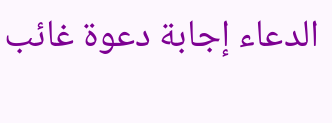الدعاء إجابة دعوة غائب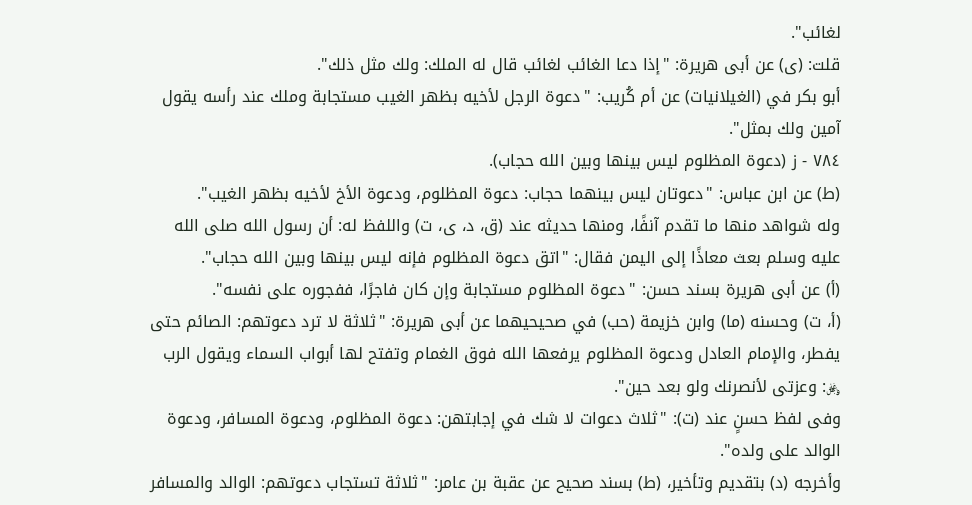لغائب".
قلت: (ى) عن أبى هريرة: "إذا دعا الغائب لغائب قال له الملك: ولك مثل ذلك".
أبو بكر في (الغيلانيات) عن أم كُريب: "دعوة الرجل لأخيه بظهر الغيب مستجابة وملك عند رأسه يقول آمين ولك بمثل".
٧٨٤ - ز (دعوة المظلوم ليس بينها وبين الله حجاب).
(ط) عن ابن عباس: "دعوتان ليس بينهما حجاب: دعوة المظلوم، ودعوة الأخ لأخيه بظهر الغيب".
وله شواهد منها ما تقدم آنفًا، ومنها حديثه عند (ق، د، ى، ت) واللفظ له: أن رسول الله صلى الله عليه وسلم بعث معاذًا إلى اليمن فقال: "اتق دعوة المظلوم فإنه ليس بينها وبين الله حجاب".
(أ) عن أبى هريرة بسند حسن: "دعوة المظلوم مستجابة وإن كان فاجرًا، ففجوره على نفسه".
(أ، ت) وحسنه (ما) وابن خزيمة (حب) في صحيحيهما عن أبى هريرة: "ثلاثة لا ترد دعوتهم: الصائم حتى يفطر، والإمام العادل ودعوة المظلوم يرفعها الله فوق الغمام وتفتح لها أبواب السماء ويقول الرب ﷿: وعزتى لأنصرنك ولو بعد حين".
وفى لفظ حسنٍ عند (ت): "ثلاث دعوات لا شك في إجابتهن: دعوة المظلوم، ودعوة المسافر، ودعوة الوالد على ولده".
وأخرجه (د) بتقديم وتأخير، (ط) بسند صحيح عن عقبة بن عامر: "ثلاثة تستجاب دعوتهم: الوالد والمسافر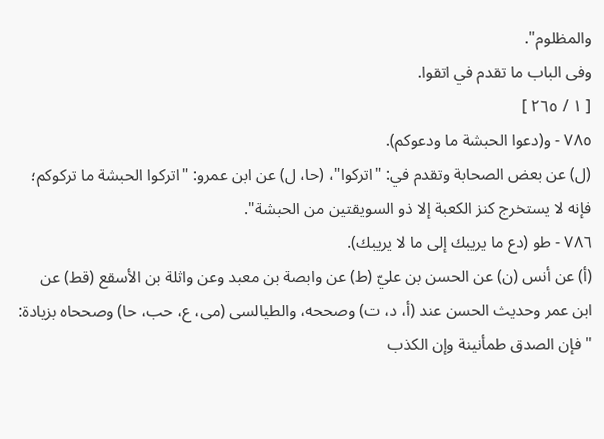والمظلوم".
وفى الباب ما تقدم في اتقوا.
[ ١ / ٢٦٥ ]
٧٨٥ - و(دعوا الحبشة ما ودعوكم).
(ل) عن بعض الصحابة وتقدم في: "اتركوا"، (حا، ل) عن ابن عمرو: "اتركوا الحبشة ما تركوكم؛ فإنه لا يستخرج كنز الكعبة إلا ذو السويقتين من الحبشة".
٧٨٦ - طو (دع ما يريبك إلى ما لا يريبك).
(أ) عن أنس (ن) عن الحسن بن عليّ (ط) عن وابصة بن معبد وعن واثلة بن الأسقع (قط) عن ابن عمر وحديث الحسن عند (أ، د، ت) وصححه، والطيالسى (مى، ع، حب، حا) وصححاه بزيادة: "فإن الصدق طمأنينة وإن الكذب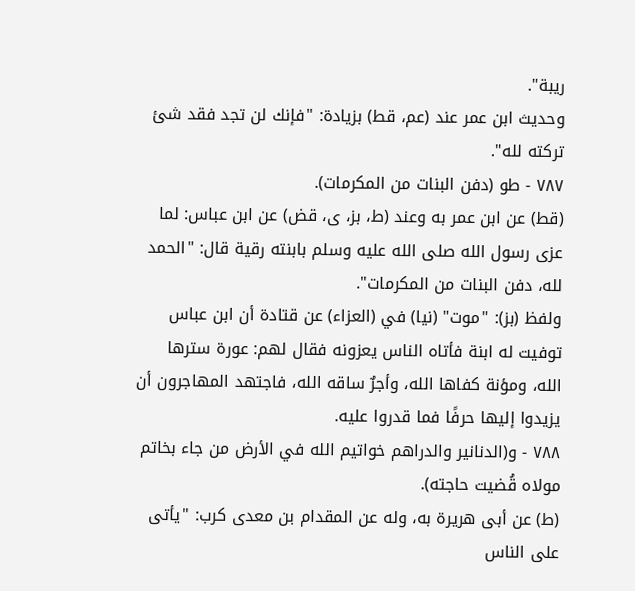ريبة".
وحديث ابن عمر عند (عم، قط) بزيادة: "فإنك لن تجد فقد شئ تركته لله".
٧٨٧ - طو (دفن البنات من المكرمات).
(قط) عن ابن عمر به وعند (ط، بز، ى، قض) عن ابن عباس: لما عزى رسول الله صلى الله عليه وسلم بابنته رقية قال: "الحمد لله، دفن البنات من المكرمات".
ولفظ (بز): "موت" (نيا) في (العزاء) عن قتادة أن ابن عباس توفيت له ابنة فأتاه الناس يعزونه فقال لهم: عورة سترها الله، ومؤنة كفاها الله، وأجرٌ ساقه الله، فاجتهد المهاجرون أن يزيدوا إليها حرفًا فما قدروا عليه.
٧٨٨ - و(الدنانير والدراهم خواتيم الله في الأرض من جاء بخاتم مولاه قُضيت حاجته).
(ط) عن أبى هريرة به، وله عن المقدام بن معدى كرب: "يأتى على الناس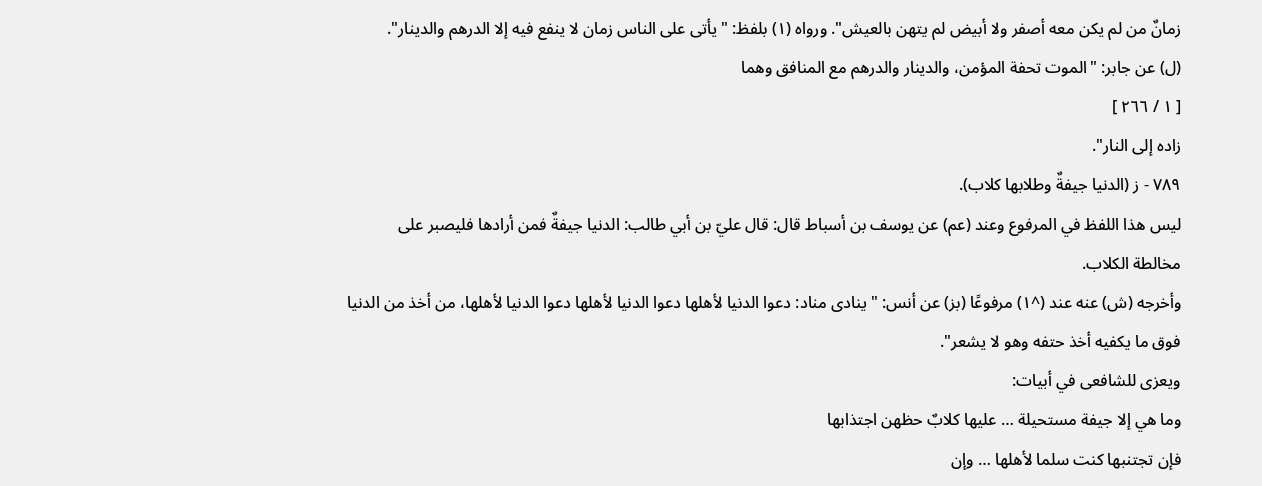زمانٌ من لم يكن معه أصفر ولا أبيض لم يتهن بالعيش". ورواه (١) بلفظ: "يأتى على الناس زمان لا ينفع فيه إلا الدرهم والدينار".
(ل) عن جابر: "الموت تحفة المؤمن، والدينار والدرهم مع المنافق وهما
[ ١ / ٢٦٦ ]
زاده إلى النار".
٧٨٩ - ز (الدنيا جيفةٌ وطلابها كلاب).
ليس هذا اللفظ في المرفوع وعند (عم) عن يوسف بن أسباط قال: قال عليّ بن أبي طالب: الدنيا جيفةٌ فمن أرادها فليصبر على مخالطة الكلاب.
وأخرجه (ش) عنه عند (^١) مرفوعًا (بز) عن أنس: "ينادى مناد: دعوا الدنيا لأهلها دعوا الدنيا لأهلها دعوا الدنيا لأهلها، من أخذ من الدنيا فوق ما يكفيه أخذ حتفه وهو لا يشعر".
ويعزى للشافعى في أبيات:
وما هي إلا جيفة مستحيلة … عليها كلابٌ حظهن اجتذابها
فإن تجتنبها كنت سلما لأهلها … وإن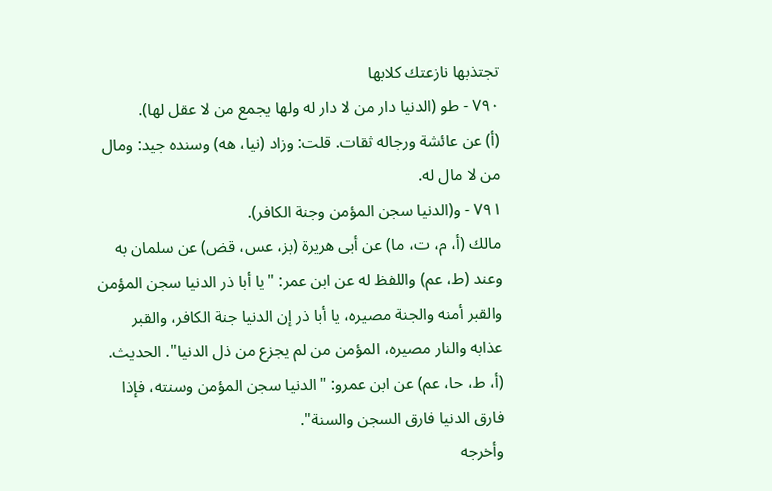تجتذبها نازعتك كلابها
٧٩٠ - طو (الدنيا دار من لا دار له ولها يجمع من لا عقل لها).
(أ) عن عائشة ورجاله ثقات. قلت: وزاد (نيا، هه) وسنده جيد: ومال من لا مال له.
٧٩١ - و(الدنيا سجن المؤمن وجنة الكافر).
مالك (أ، م، ت، ما) عن أبى هريرة (بز، عس، قض) عن سلمان به وعند (ط، عم) واللفظ له عن ابن عمر: "يا أبا ذر الدنيا سجن المؤمن والقبر أمنه والجنة مصيره، يا أبا ذر إن الدنيا جنة الكافر، والقبر عذابه والنار مصيره، المؤمن من لم يجزع من ذل الدنيا". الحديث.
(أ، ط، حا، عم) عن ابن عمرو: "الدنيا سجن المؤمن وسنته، فإذا فارق الدنيا فارق السجن والسنة".
وأخرجه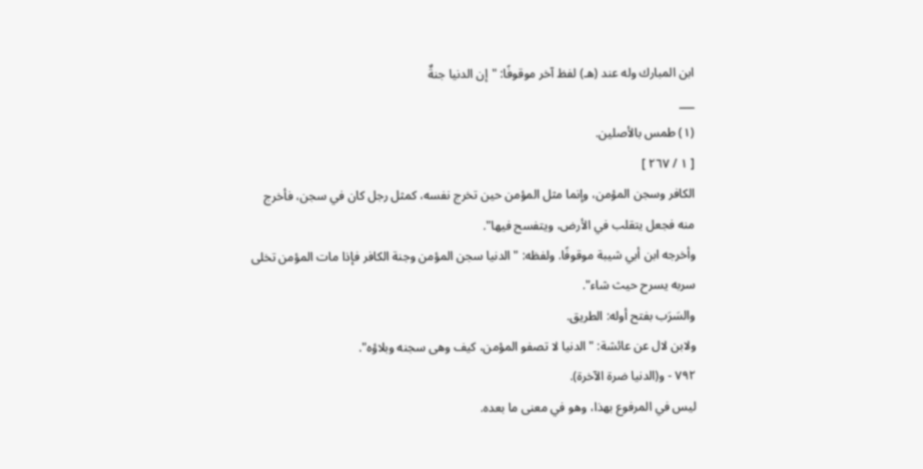ابن المبارك وله عند (هـ) لفظ آخر موقوفًا: "إن الدنيا جنةٌ
___
(١) طمس بالأصلين.
[ ١ / ٢٦٧ ]
الكافر وسجن المؤمن، وإنما مثل المؤمن حين تخرج نفسه، كمثل رجل كان في سجن، فأخرج منه فجعل يتقلب في الأرض، ويتفسح فيها".
وأخرجه ابن أبي شيبة موقوفًا. ولفظه: "الدنيا سجن المؤمن وجنة الكافر فإذا مات المؤمن تخلى سربه يسرح حيث شاء".
والسَرَب بفتح أوله: الطريق.
ولابن لال عن عائشة: "الدنيا لا تصفو المؤمن، كيف وهى سجنه وبلاؤه".
٧٩٢ - و(الدنيا ضرة الآخرة).
ليس في المرفوع بهذا، وهو في معنى ما بعده.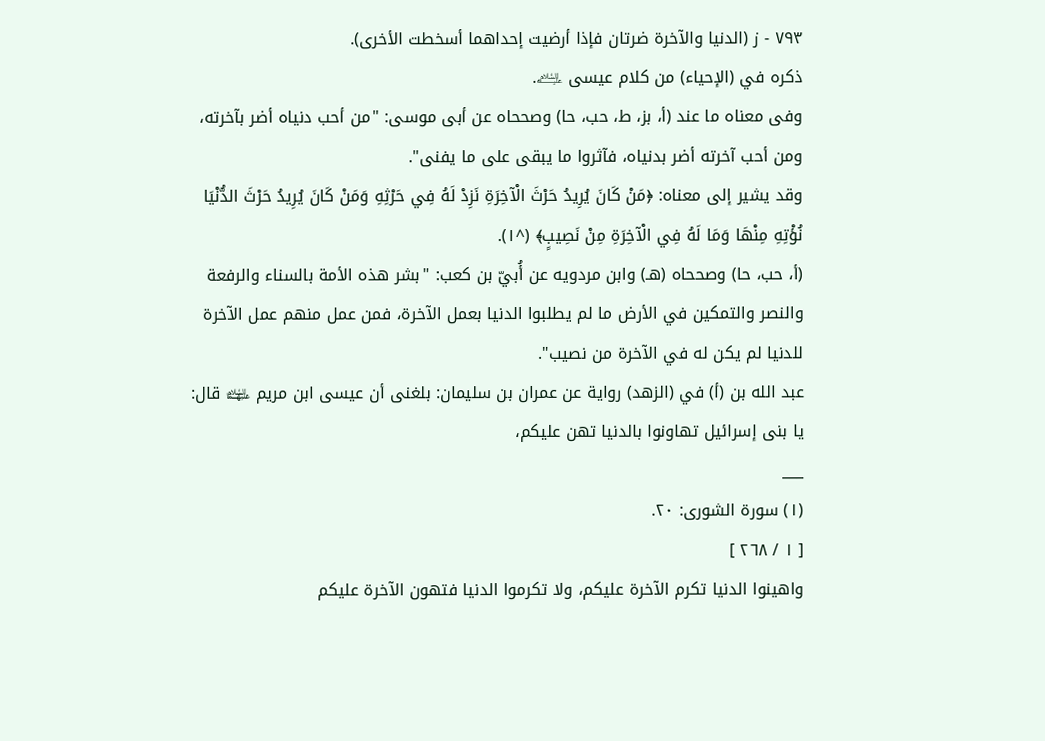٧٩٣ - ز (الدنيا والآخرة ضرتان فإذا أرضيت إحداهما أسخطت الأخرى).
ذكره في (الإحياء) من كلام عيسى ﵇.
وفى معناه ما عند (أ، بز، ط، حب، حا) وصححاه عن أبى موسى: "من أحب دنياه أضر بآخرته، ومن أحب آخرته أضر بدنياه، فآثروا ما يبقى على ما يفنى".
وقد يشير إلى معناه: ﴿مَنْ كَانَ يُرِيدُ حَرْثَ الْآخِرَةِ نَزِدْ لَهُ فِي حَرْثِهِ وَمَنْ كَانَ يُرِيدُ حَرْثَ الدُّنْيَا نُؤْتِهِ مِنْهَا وَمَا لَهُ فِي الْآخِرَةِ مِنْ نَصِيبٍ﴾ (^١).
(أ، حب، حا) وصححاه (هـ) وابن مردويه عن أُبيّ بن كعب: "بشر هذه الأمة بالسناء والرفعة والنصر والتمكين في الأرض ما لم يطلبوا الدنيا بعمل الآخرة، فمن عمل منهم عمل الآخرة للدنيا لم يكن له في الآخرة من نصيب".
عبد الله بن (أ) في (الزهد) رواية عن عمران بن سليمان: بلغنى أن عيسى ابن مريم ﵉ قال: يا بنى إسرائيل تهاونوا بالدنيا تهن عليكم،
___
(١) سورة الشورى: ٢٠.
[ ١ / ٢٦٨ ]
واهينوا الدنيا تكرم الآخرة عليكم، ولا تكرموا الدنيا فتهون الآخرة عليكم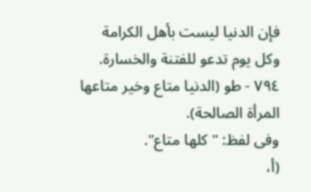فإن الدنيا ليست بأهل الكرامة وكل يوم تدعو للفتنة والخسارة.
٧٩٤ - طو (الدنيا متاع وخير متاعها المرأة الصالحة).
وفى لفظ: "كلها متاع".
(أ،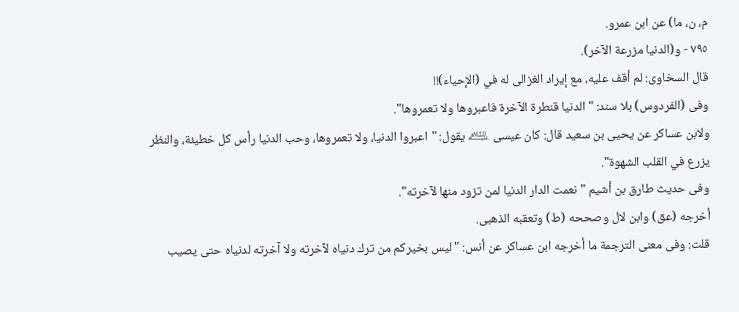م، ن، ما) عن ابن عمرو.
٧٩٥ - و(الدنيا مزرعة الآخر).
قال السخاوى: لم أقف عليه، مع إيراد الغزالى له في (الإحياء)!!
وفى (الفردوس) بلا سند: "الدنيا قنطرة الآخرة فاعبروها ولا تعمروها".
ولابن عساكر عن يحيى بن سعيد قال: كان عيسى ﵇ يقول: "اعبروا الدنيا، ولا تعمروها، وحب الدنيا رأس كل خطيئة، والنظر يزرع في القلب الشهوة".
وفى حديث طارق بن أشيم "نعمت الدار الدنيا لمن تزود منها لآخرته".
أخرجه (عق) وابن لال وصححه (ط) وتعقبه الذهبى.
قلت: وفى معنى الترجمة ما أخرجه ابن عساكر عن أنس: "ليس بخيركم من ترك دنياه لآخرته ولا آخرته لدنياه حتى يصيب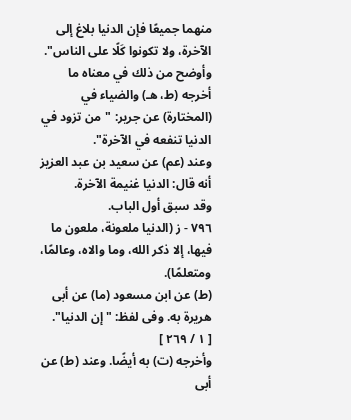منهما جميعًا فإن الدنيا بلاغ إلى الآخرة، ولا تكونوا كَلًا على الناس".
وأوضح من ذلك في معناه ما أخرجه (ط، هـ) والضياء في (المختارة) عن جرير: "من تزود في الدنيا تنفعه في الآخرة".
وعند (عم) عن سعيد بن عبد العزيز أنه قال: الدنيا غنيمة الآخرة.
وقد سبق أول الباب.
٧٩٦ - ز (الدنيا ملعونة، ملعون ما فيها، إلا ذكر الله، وما والاه، وعالمًا، ومتعلمًا).
(ط) عن ابن مسعود (ما) عن أبى هريرة به. وفى لفظ: "إن الدنيا".
[ ١ / ٢٦٩ ]
وأخرجه (ت) به أيضًا. وعند (ط) عن أبى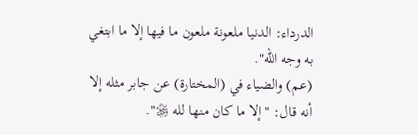الدرداء: الدنيا ملعونة ملعون ما فيها إلا ما ابتغي به وجه الله".
(عم) والضياء في (المختارة) عن جابر مثله إلا أنه قال: "إلا ما كان منها لله ﷿".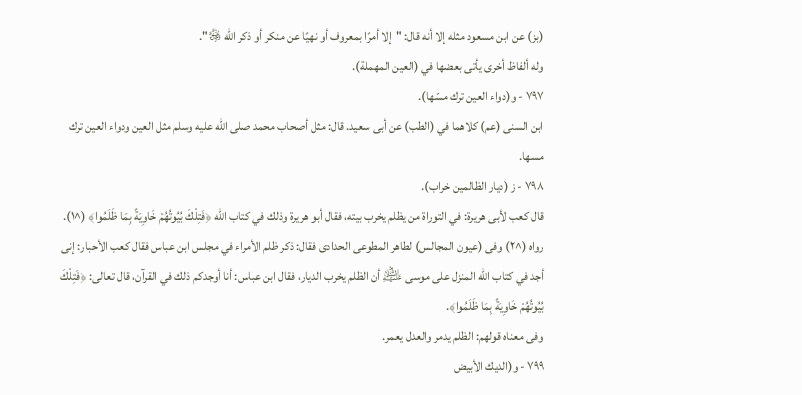(بز) عن ابن مسعود مثله إلا أنه قال: "إلا أمرًا بمعروف أو نهيًا عن منكر أو ذكر الله ﷿".
وله ألفاظ أخرى يأتى بعضها في (العين المهملة).
٧٩٧ - و(دواء العين ترك مسّها).
ابن السنى (عم) كلاهما في (الطب) عن أبى سعيد. قال: مثل أصحاب محمد صلى الله عليه وسلم مثل العين ودواء العين ترك مسها.
٧٩٨ - ز (ديار الظالمين خراب).
قال كعب لأبى هريرة: في التوراة من يظلم يخرب بيته، فقال أبو هريرة وذلك في كتاب الله ﴿فَتِلْكَ بُيُوتُهُمْ خَاوِيَةً بِمَا ظَلَمُوا﴾ (^١).
رواه (^٢) وفى (عيون المجالس) لطاهر المطوعى الحدادى فقال: ذكر ظلم الأمراء في مجلس ابن عباس فقال كعب الأحبار: إنى أجد في كتاب الله المنزل على موسى ﵇ أن الظلم يخرب الديار، فقال ابن عباس: أنا أوجدكم ذلك في القرآن، قال تعالى: ﴿فَتِلْكَ بُيُوتُهُمْ خَاوِيَةً بِمَا ظَلَمُوا﴾.
وفى معناه قولهم: الظلم يدمر والعدل يعمر.
٧٩٩ - و(الديك الأبيض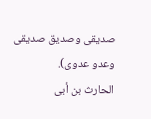صديقى وصديق صديقى وعدو عدوى).
الحارث بن أبى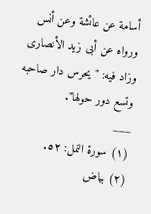أسامة عن عائشة وعن أنس ورواه عن أبى زيد الأنصارى وزاد فيه: "يحرس دار صاحبه وتسع دور حولها".
___
(١) سورة النمل: ٥٢.
(٢) بياض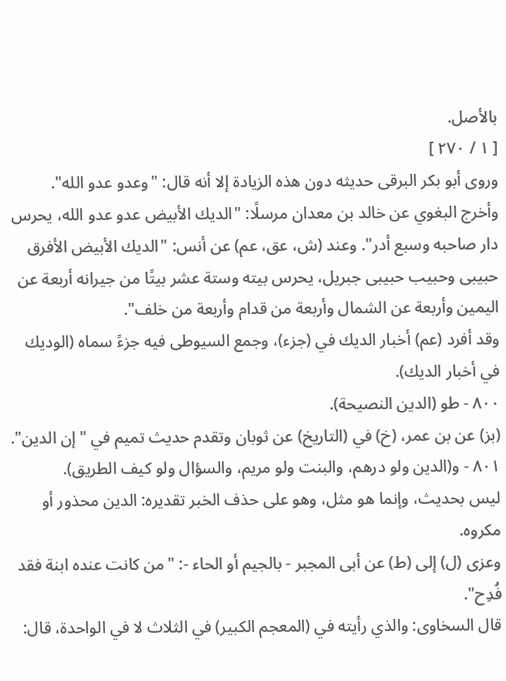بالأصل.
[ ١ / ٢٧٠ ]
وروى أبو بكر البرقى حديثه دون هذه الزيادة إلا أنه قال: "وعدو عدو الله".
وأخرج البغوي عن خالد بن معدان مرسلًا: "الديك الأبيض عدو عدو الله، يحرس دار صاحبه وسبع أدر". وعند (ش، عق، عم) عن أنس: "الديك الأبيض الأفرق حبيبى وحبيب حبيبى جبريل، يحرس بيته وستة عشر بيتًا من جيرانه أربعة عن اليمين وأربعة عن الشمال وأربعة من قدام وأربعة من خلف".
وقد أفرد (عم) أخبار الديك في (جزء)، وجمع السيوطى فيه جزءً سماه (الوديك في أخبار الديك).
٨٠٠ - طو (الدين النصيحة).
(بز) عن بن عمر، (خ) في (التاريخ) عن ثوبان وتقدم حديث تميم في "إن الدين".
٨٠١ - و(الدين ولو درهم، والبنت ولو مريم، والسؤال ولو كيف الطريق).
ليس بحديث، وإنما هو مثل، وهو على حذف الخبر تقديره: الدين محذور أو مكروه.
وعزى (ل) إلى (ط) عن أبى المجبر - بالجيم أو الحاء -: "من كانت عنده ابنة فقد فُدِح".
قال السخاوى: والذي رأيته في (المعجم الكبير) في الثلاث لا في الواحدة، قال: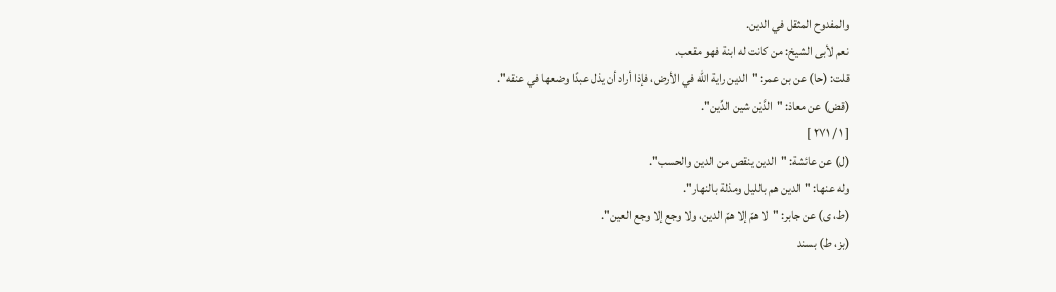والمفدوح المثقل في الدين.
نعم لأبى الشيخ: من كانت له ابنة فهو مقعب.
قلت: (حا) عن بن عمر: "الدين راية الله في الأرض، فإذا أراد أن يذل عبدًا وضعها في عنقه".
(قض) عن معاذ: "الدَّيْن شين الدِّين".
[ ١ / ٢٧١ ]
(ل) عن عائشة: "الدين ينقص من الدين والحسب".
وله عنها: "الدين هم بالليل ومذلة بالنهار".
(ط، ى) عن جابر: "لا همّ إلا همّ الدين، ولا وجع إلا وجع العين".
(بز، ط) بسند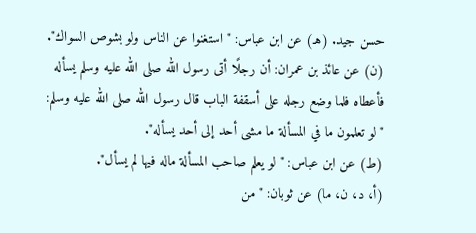حسن جيد. (هـ) عن ابن عباس: "استغنوا عن الناس ولو بشوص السواك".
(ن) عن عائذ بن عمران: أن رجلًا أتى رسول الله صلى الله عليه وسلم يسأله فأعطاه فلما وضع رجله على أسقفة الباب قال رسول الله صلى الله عليه وسلم: "لو تعلمون ما في المسألة ما مشى أحد إلى أحد يسأله".
(ط) عن ابن عباس: "لو يعلم صاحب المسألة ماله فيها لم يسأل".
(أ، د، ن، ما) عن ثوبان: "من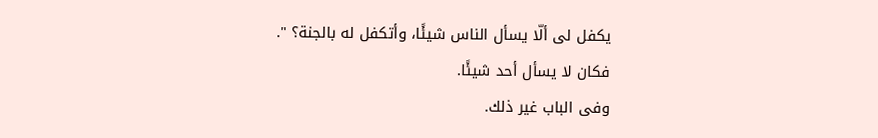يكفل لى ألّا يسأل الناس شيئًا، وأتكفل له بالجنة؟ ".
فكان لا يسأل أحد شيئًا.
وفى الباب غير ذلك.